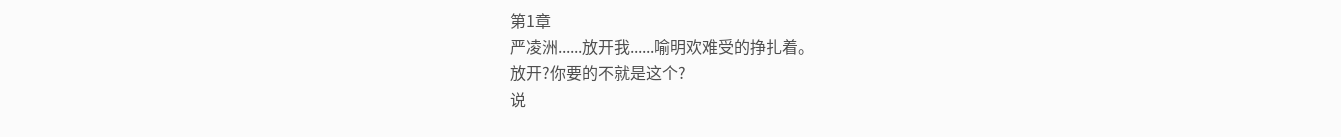第1章
严凌洲......放开我......喻明欢难受的挣扎着。
放开?你要的不就是这个?
说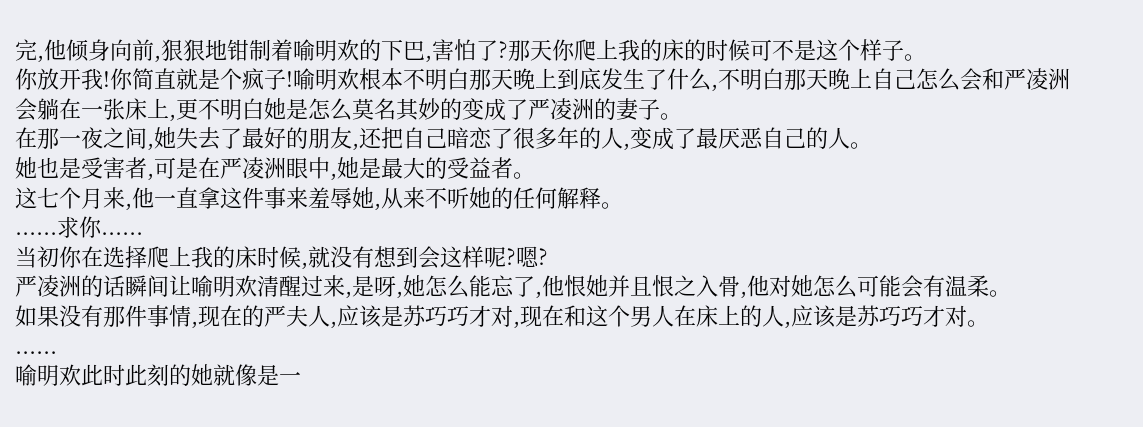完,他倾身向前,狠狠地钳制着喻明欢的下巴,害怕了?那天你爬上我的床的时候可不是这个样子。
你放开我!你简直就是个疯子!喻明欢根本不明白那天晚上到底发生了什么,不明白那天晚上自己怎么会和严凌洲会躺在一张床上,更不明白她是怎么莫名其妙的变成了严凌洲的妻子。
在那一夜之间,她失去了最好的朋友,还把自己暗恋了很多年的人,变成了最厌恶自己的人。
她也是受害者,可是在严凌洲眼中,她是最大的受益者。
这七个月来,他一直拿这件事来羞辱她,从来不听她的任何解释。
......求你......
当初你在选择爬上我的床时候,就没有想到会这样呢?嗯?
严凌洲的话瞬间让喻明欢清醒过来,是呀,她怎么能忘了,他恨她并且恨之入骨,他对她怎么可能会有温柔。
如果没有那件事情,现在的严夫人,应该是苏巧巧才对,现在和这个男人在床上的人,应该是苏巧巧才对。
......
喻明欢此时此刻的她就像是一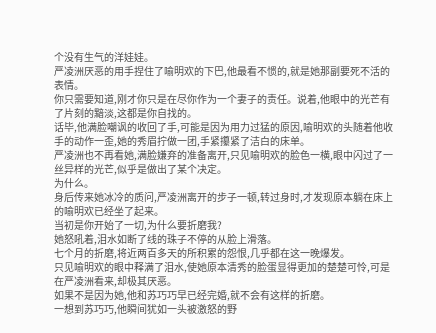个没有生气的洋娃娃。
严凌洲厌恶的用手捏住了喻明欢的下巴,他最看不惯的,就是她那副要死不活的表情。
你只需要知道,刚才你只是在尽你作为一个妻子的责任。说着,他眼中的光芒有了片刻的黯淡,这都是你自找的。
话毕,他满脸嘲讽的收回了手,可能是因为用力过猛的原因,喻明欢的头随着他收手的动作一歪,她的秀眉拧做一团,手紧攥紧了洁白的床单。
严凌洲也不再看她,满脸嫌弃的准备离开,只见喻明欢的脸色一横,眼中闪过了一丝异样的光芒,似乎是做出了某个决定。
为什么。
身后传来她冰冷的质问,严凌洲离开的步子一顿,转过身时,才发现原本躺在床上的喻明欢已经坐了起来。
当初是你开始了一切,为什么要折磨我?
她怒吼着,泪水如断了线的珠子不停的从脸上滑落。
七个月的折磨,将近两百多天的所积累的怨恨,几乎都在这一晚爆发。
只见喻明欢的眼中释满了泪水,使她原本清秀的脸蛋显得更加的楚楚可怜,可是在严凌洲看来,却极其厌恶。
如果不是因为她,他和苏巧巧早已经完婚,就不会有这样的折磨。
一想到苏巧巧,他瞬间犹如一头被激怒的野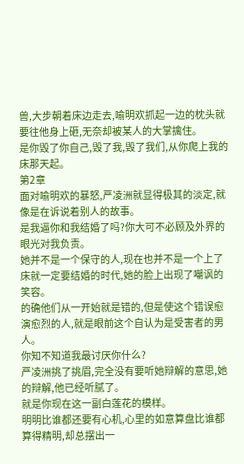兽,大步朝着床边走去,喻明欢抓起一边的枕头就要往他身上砸,无奈却被某人的大掌擒住。
是你毁了你自己,毁了我,毁了我们,从你爬上我的床那天起。
第2章
面对喻明欢的暴怒,严凌洲就显得极其的淡定,就像是在诉说着别人的故事。
是我逼你和我结婚了吗?你大可不必顾及外界的眼光对我负责。
她并不是一个保守的人,现在也并不是一个上了床就一定要结婚的时代,她的脸上出现了嘲讽的笑容。
的确他们从一开始就是错的,但是使这个错误愈演愈烈的人,就是眼前这个自认为是受害者的男人。
你知不知道我最讨厌你什么?
严凌洲挑了挑眉,完全没有要听她辩解的意思,她的辩解,他已经听腻了。
就是你现在这一副白莲花的模样。
明明比谁都还要有心机,心里的如意算盘比谁都算得精明,却总摆出一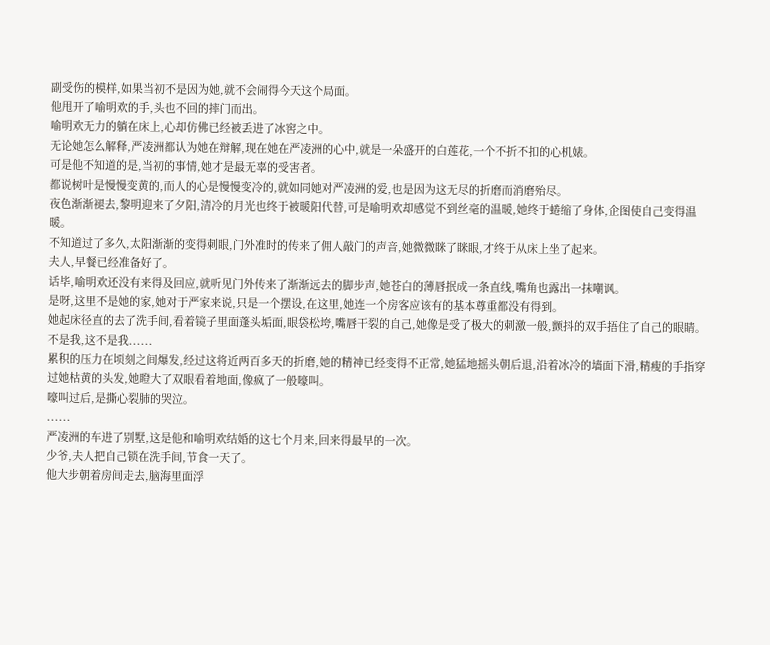副受伤的模样,如果当初不是因为她,就不会闹得今天这个局面。
他甩开了喻明欢的手,头也不回的摔门而出。
喻明欢无力的躺在床上,心却仿佛已经被丢进了冰窖之中。
无论她怎么解释,严凌洲都认为她在辩解,现在她在严凌洲的心中,就是一朵盛开的白莲花,一个不折不扣的心机婊。
可是他不知道的是,当初的事情,她才是最无辜的受害者。
都说树叶是慢慢变黄的,而人的心是慢慢变冷的,就如同她对严凌洲的爱,也是因为这无尽的折磨而消磨殆尽。
夜色渐渐褪去,黎明迎来了夕阳,清冷的月光也终于被暖阳代替,可是喻明欢却感觉不到丝毫的温暖,她终于蜷缩了身体,企图使自己变得温暖。
不知道过了多久,太阳渐渐的变得刺眼,门外准时的传来了佣人敲门的声音,她微微眯了眯眼,才终于从床上坐了起来。
夫人,早餐已经准备好了。
话毕,喻明欢还没有来得及回应,就听见门外传来了渐渐远去的脚步声,她苍白的薄唇抿成一条直线,嘴角也露出一抹嘲讽。
是呀,这里不是她的家,她对于严家来说,只是一个摆设,在这里,她连一个房客应该有的基本尊重都没有得到。
她起床径直的去了洗手间,看着镜子里面蓬头垢面,眼袋松垮,嘴唇干裂的自己,她像是受了极大的刺激一般,颤抖的双手捂住了自己的眼睛。
不是我,这不是我......
累积的压力在顷刻之间爆发,经过这将近两百多天的折磨,她的精神已经变得不正常,她猛地摇头朝后退,沿着冰冷的墙面下滑,精瘦的手指穿过她枯黄的头发,她瞪大了双眼看着地面,像疯了一般嚎叫。
嚎叫过后,是撕心裂肺的哭泣。
......
严凌洲的车进了别墅,这是他和喻明欢结婚的这七个月来,回来得最早的一次。
少爷,夫人把自己锁在洗手间,节食一天了。
他大步朝着房间走去,脑海里面浮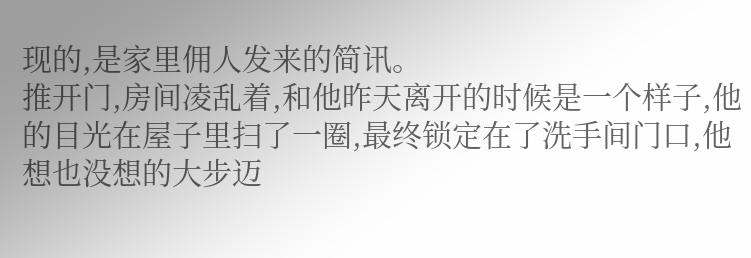现的,是家里佣人发来的简讯。
推开门,房间凌乱着,和他昨天离开的时候是一个样子,他的目光在屋子里扫了一圈,最终锁定在了洗手间门口,他想也没想的大步迈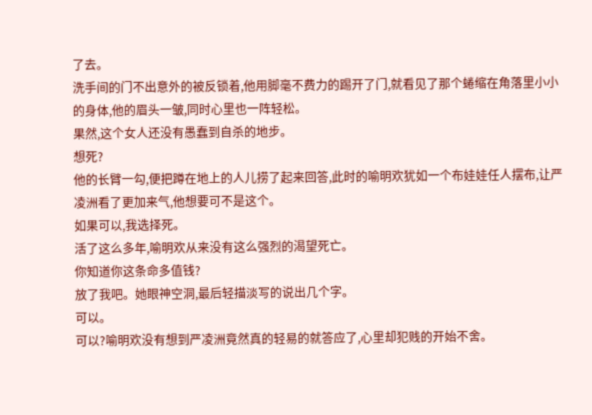了去。
洗手间的门不出意外的被反锁着,他用脚毫不费力的踢开了门,就看见了那个蜷缩在角落里小小的身体,他的眉头一皱,同时心里也一阵轻松。
果然,这个女人还没有愚蠢到自杀的地步。
想死?
他的长臂一勾,便把蹲在地上的人儿捞了起来回答,此时的喻明欢犹如一个布娃娃任人摆布,让严凌洲看了更加来气,他想要可不是这个。
如果可以,我选择死。
活了这么多年,喻明欢从来没有这么强烈的渴望死亡。
你知道你这条命多值钱?
放了我吧。她眼神空洞,最后轻描淡写的说出几个字。
可以。
可以?喻明欢没有想到严凌洲竟然真的轻易的就答应了,心里却犯贱的开始不舍。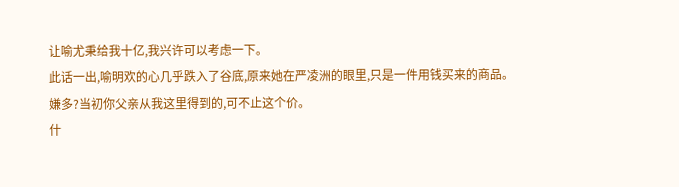让喻尤秉给我十亿,我兴许可以考虑一下。
此话一出,喻明欢的心几乎跌入了谷底,原来她在严凌洲的眼里,只是一件用钱买来的商品。
嫌多?当初你父亲从我这里得到的,可不止这个价。
什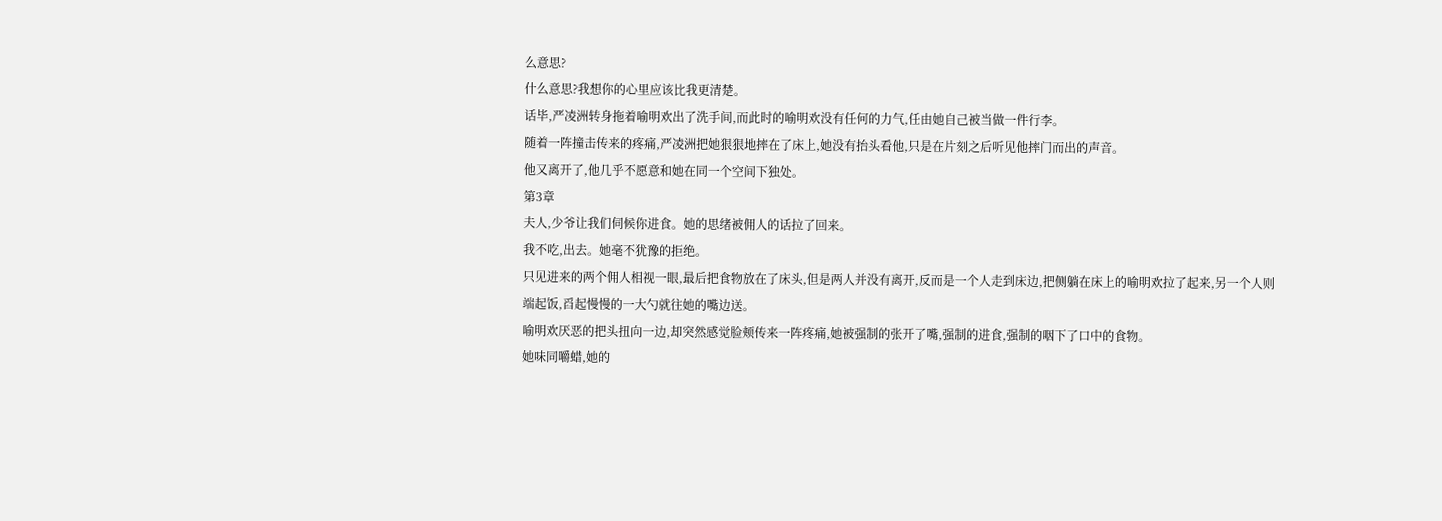么意思?
什么意思?我想你的心里应该比我更清楚。
话毕,严凌洲转身拖着喻明欢出了洗手间,而此时的喻明欢没有任何的力气,任由她自己被当做一件行李。
随着一阵撞击传来的疼痛,严凌洲把她狠狠地摔在了床上,她没有抬头看他,只是在片刻之后听见他摔门而出的声音。
他又离开了,他几乎不愿意和她在同一个空间下独处。
第3章
夫人,少爷让我们伺候你进食。她的思绪被佣人的话拉了回来。
我不吃,出去。她毫不犹豫的拒绝。
只见进来的两个佣人相视一眼,最后把食物放在了床头,但是两人并没有离开,反而是一个人走到床边,把侧躺在床上的喻明欢拉了起来,另一个人则端起饭,舀起慢慢的一大勺就往她的嘴边送。
喻明欢厌恶的把头扭向一边,却突然感觉脸颊传来一阵疼痛,她被强制的张开了嘴,强制的进食,强制的咽下了口中的食物。
她味同嚼蜡,她的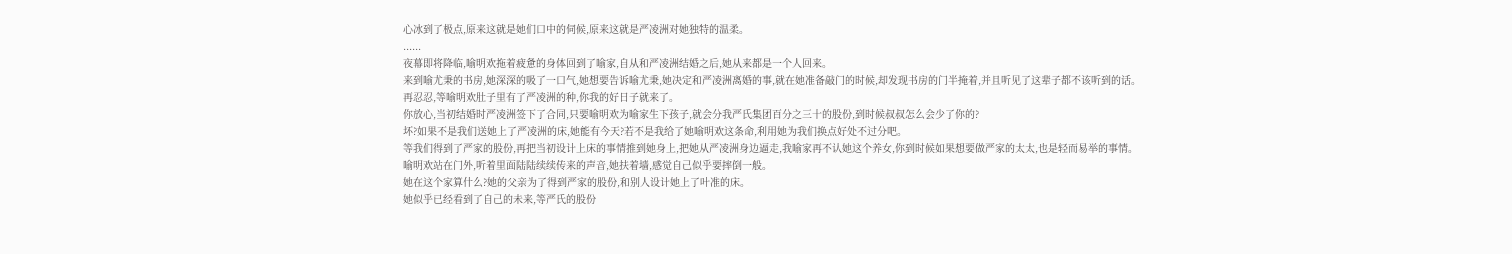心冰到了极点,原来这就是她们口中的伺候,原来这就是严凌洲对她独特的温柔。
......
夜幕即将降临,喻明欢拖着疲惫的身体回到了喻家,自从和严凌洲结婚之后,她从来都是一个人回来。
来到喻尤秉的书房,她深深的吸了一口气,她想要告诉喻尤秉,她决定和严凌洲离婚的事,就在她准备敲门的时候,却发现书房的门半掩着,并且听见了这辈子都不该听到的话。
再忍忍,等喻明欢肚子里有了严凌洲的种,你我的好日子就来了。
你放心,当初结婚时严凌洲签下了合同,只要喻明欢为喻家生下孩子,就会分我严氏集团百分之三十的股份,到时候叔叔怎么会少了你的?
坏?如果不是我们送她上了严凌洲的床,她能有今天?若不是我给了她喻明欢这条命,利用她为我们换点好处不过分吧。
等我们得到了严家的股份,再把当初设计上床的事情推到她身上,把她从严凌洲身边逼走,我喻家再不认她这个养女,你到时候如果想要做严家的太太,也是轻而易举的事情。
喻明欢站在门外,听着里面陆陆续续传来的声音,她扶着墙,感觉自己似乎要摔倒一般。
她在这个家算什么?她的父亲为了得到严家的股份,和别人设计她上了叶准的床。
她似乎已经看到了自己的未来,等严氏的股份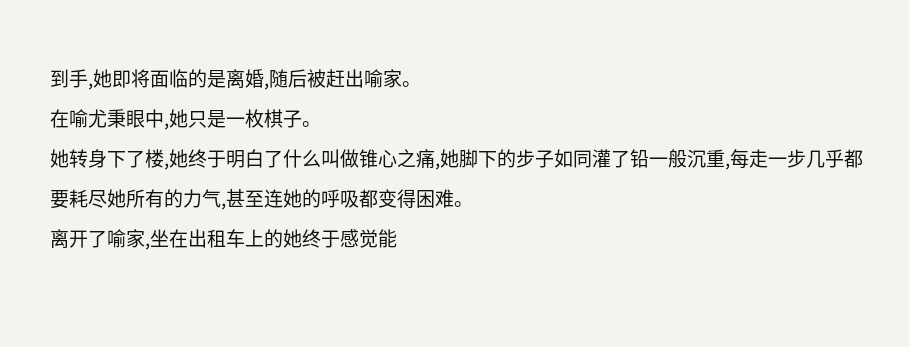到手,她即将面临的是离婚,随后被赶出喻家。
在喻尤秉眼中,她只是一枚棋子。
她转身下了楼,她终于明白了什么叫做锥心之痛,她脚下的步子如同灌了铅一般沉重,每走一步几乎都要耗尽她所有的力气,甚至连她的呼吸都变得困难。
离开了喻家,坐在出租车上的她终于感觉能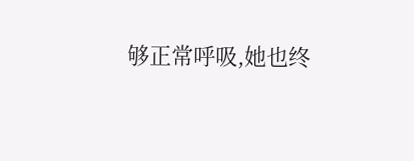够正常呼吸,她也终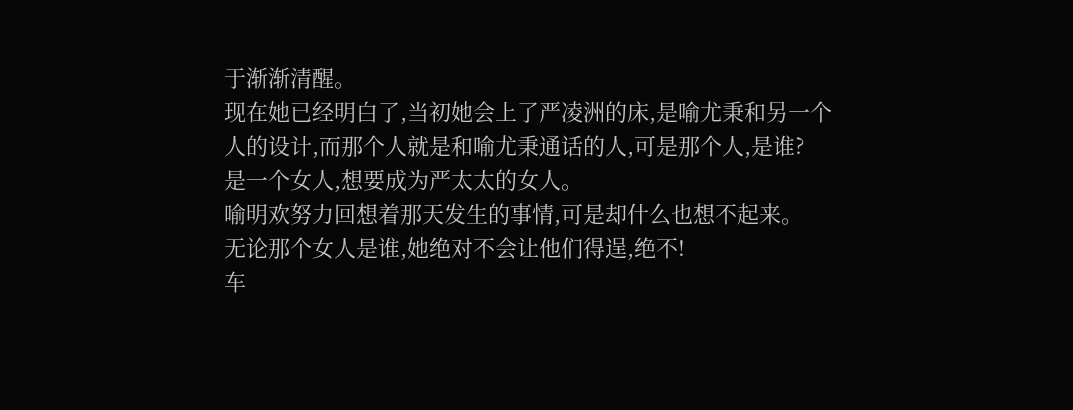于渐渐清醒。
现在她已经明白了,当初她会上了严凌洲的床,是喻尤秉和另一个人的设计,而那个人就是和喻尤秉通话的人,可是那个人,是谁?
是一个女人,想要成为严太太的女人。
喻明欢努力回想着那天发生的事情,可是却什么也想不起来。
无论那个女人是谁,她绝对不会让他们得逞,绝不!
车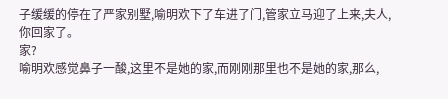子缓缓的停在了严家别墅,喻明欢下了车进了门,管家立马迎了上来,夫人,你回家了。
家?
喻明欢感觉鼻子一酸,这里不是她的家,而刚刚那里也不是她的家,那么,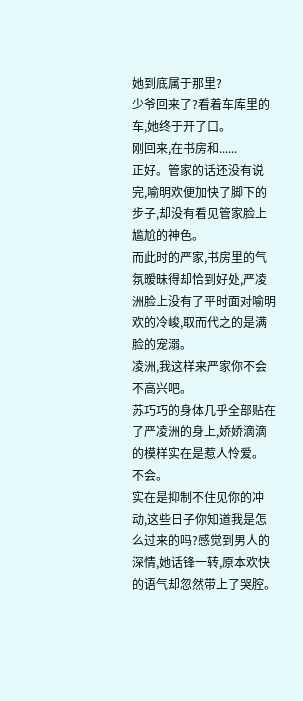她到底属于那里?
少爷回来了?看着车库里的车,她终于开了口。
刚回来,在书房和......
正好。管家的话还没有说完,喻明欢便加快了脚下的步子,却没有看见管家脸上尴尬的神色。
而此时的严家,书房里的气氛暧昧得却恰到好处,严凌洲脸上没有了平时面对喻明欢的冷峻,取而代之的是满脸的宠溺。
凌洲,我这样来严家你不会不高兴吧。
苏巧巧的身体几乎全部贴在了严凌洲的身上,娇娇滴滴的模样实在是惹人怜爱。
不会。
实在是抑制不住见你的冲动,这些日子你知道我是怎么过来的吗?感觉到男人的深情,她话锋一转,原本欢快的语气却忽然带上了哭腔。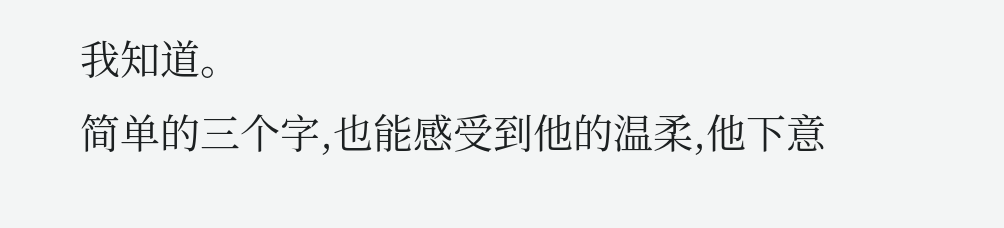我知道。
简单的三个字,也能感受到他的温柔,他下意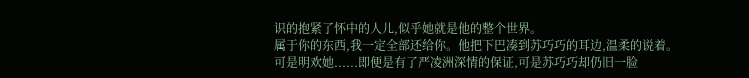识的抱紧了怀中的人儿,似乎她就是他的整个世界。
属于你的东西,我一定全部还给你。他把下巴凑到苏巧巧的耳边,温柔的说着。
可是明欢她......即便是有了严凌洲深情的保证,可是苏巧巧却仍旧一脸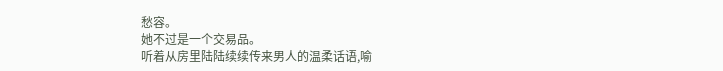愁容。
她不过是一个交易品。
听着从房里陆陆续续传来男人的温柔话语,喻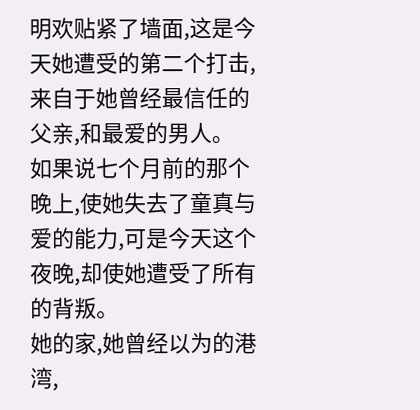明欢贴紧了墙面,这是今天她遭受的第二个打击,来自于她曾经最信任的父亲,和最爱的男人。
如果说七个月前的那个晚上,使她失去了童真与爱的能力,可是今天这个夜晚,却使她遭受了所有的背叛。
她的家,她曾经以为的港湾,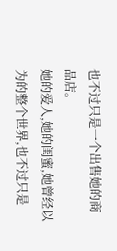也不过只是一个出售她的商品店。
她的爱人,她的闺蜜,她曾经以为的整个世界,也不过只是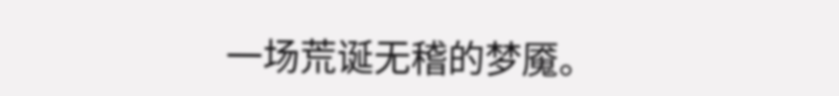一场荒诞无稽的梦魇。